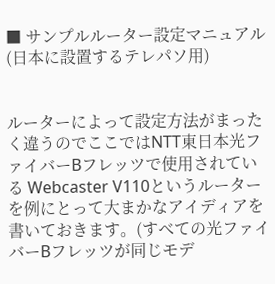■ サンプルルーター設定マニュアル (日本に設置するテレパソ用)


ルーターによって設定方法がまったく違うのでここではNTT東日本光ファイバーBフレッツで使用されている Webcaster V110というルーターを例にとって大まかなアイディアを書いておきます。(すべての光ファイバーBフレッツが同じモデ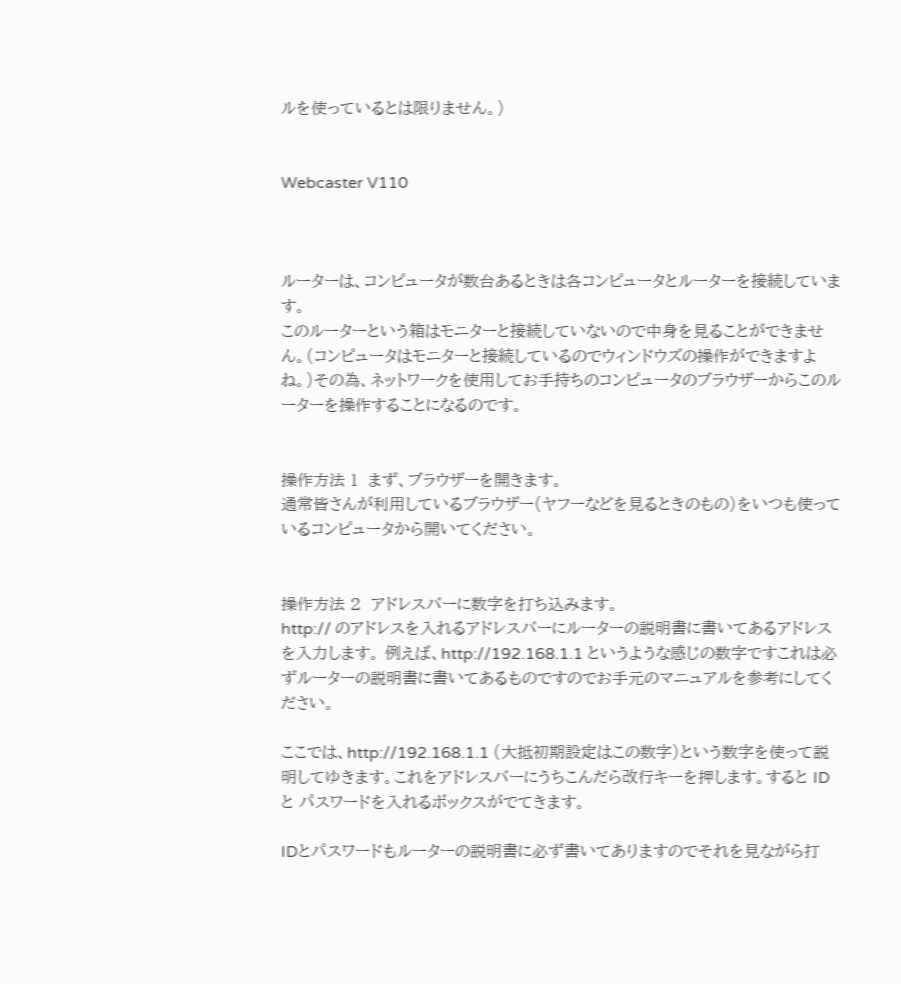ルを使っているとは限りません。)


Webcaster V110



ルーターは、コンピュータが数台あるときは各コンピュータとルーターを接続しています。
このルーターという箱はモニターと接続していないので中身を見ることができません。(コンピュータはモニターと接続しているのでウィンドウズの操作ができますよね。)その為、ネットワークを使用してお手持ちのコンピュータのブラウザーからこのルーターを操作することになるのです。


操作方法 1  まず、ブラウザーを開きます。
通常皆さんが利用しているブラウザー(ヤフーなどを見るときのもの)をいつも使っているコンピュータから開いてください。


操作方法 2  アドレスバーに数字を打ち込みます。
http:// のアドレスを入れるアドレスバーにルーターの説明書に書いてあるアドレスを入力します。 例えば、http://192.168.1.1 というような感じの数字ですこれは必ずルーターの説明書に書いてあるものですのでお手元のマニュアルを参考にしてください。

ここでは、http://192.168.1.1 (大抵初期設定はこの数字)という数字を使って説明してゆきます。これをアドレスバーにうちこんだら改行キーを押します。すると ID と パスワードを入れるボックスがでてきます。

IDとパスワードもルーターの説明書に必ず書いてありますのでそれを見ながら打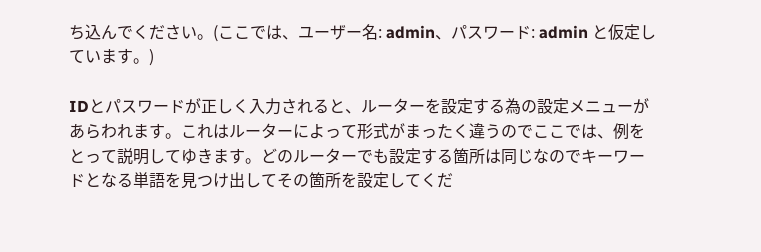ち込んでください。(ここでは、ユーザー名: admin、パスワード: admin と仮定しています。)

IDとパスワードが正しく入力されると、ルーターを設定する為の設定メニューがあらわれます。これはルーターによって形式がまったく違うのでここでは、例をとって説明してゆきます。どのルーターでも設定する箇所は同じなのでキーワードとなる単語を見つけ出してその箇所を設定してくだ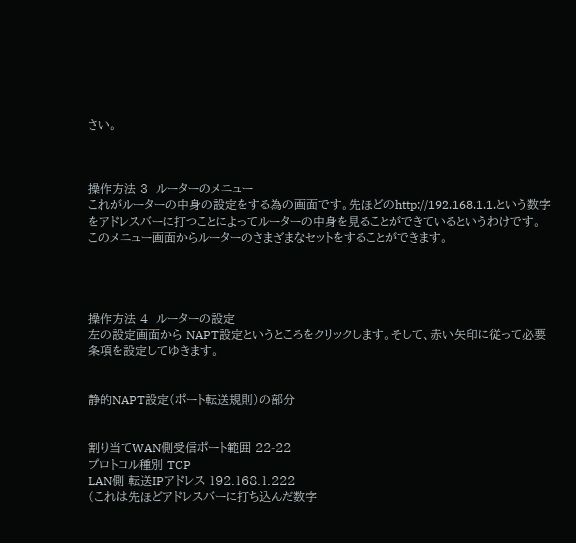さい。



操作方法 3  ルーターのメニュー
これがルーターの中身の設定をする為の画面です。先ほどのhttp://192.168.1.1.という数字をアドレスバーに打つことによってルーターの中身を見ることができているというわけです。
このメニュー画面からルーターのさまざまなセットをすることができます。




操作方法 4  ルーターの設定
左の設定画面から NAPT設定というところをクリックします。そして、赤い矢印に従って必要条項を設定してゆきます。


静的NAPT設定(ポート転送規則)の部分


割り当てWAN側受信ポート範囲 22-22
プロトコル種別 TCP
LAN側 転送IPアドレス 192.168.1.222
(これは先ほどアドレスバーに打ち込んだ数字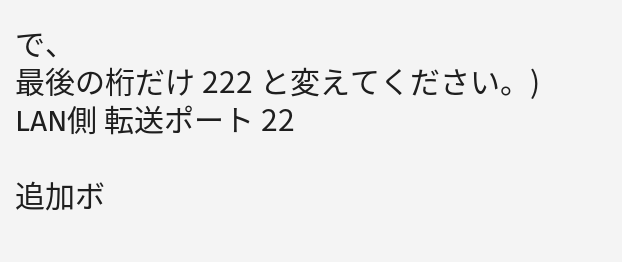で、
最後の桁だけ 222 と変えてください。)
LAN側 転送ポート 22

追加ボ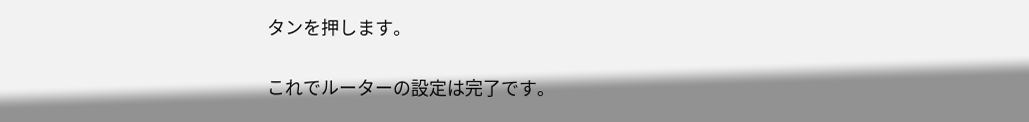タンを押します。


これでルーターの設定は完了です。